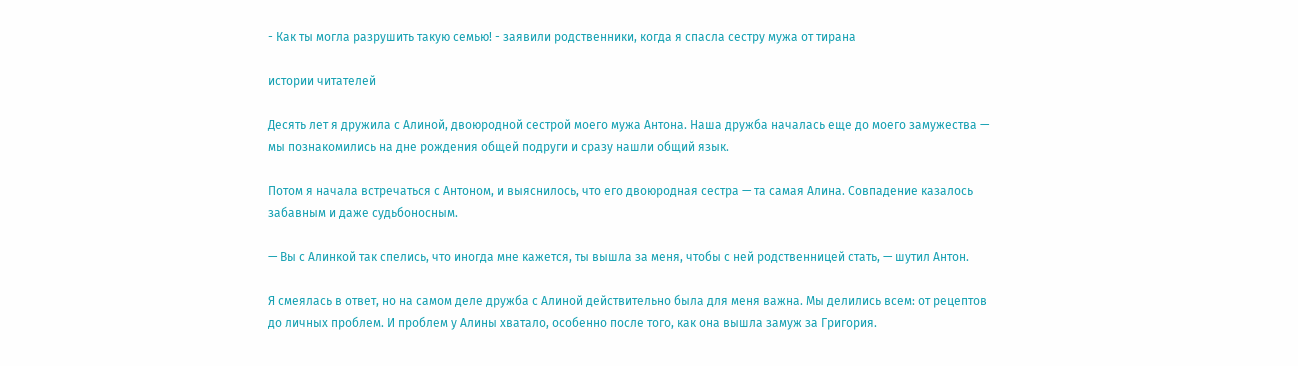- Как ты могла разрушить такую семью! - заявили родственники, когда я спасла сестру мужа от тирана

истории читателей

Десять лет я дружила с Алиной, двоюродной сестрой моего мужа Антона. Наша дружба началась еще до моего замужества — мы познакомились на дне рождения общей подруги и сразу нашли общий язык.

Потом я начала встречаться с Антоном, и выяснилось, что его двоюродная сестра — та самая Алина. Совпадение казалось забавным и даже судьбоносным.

— Вы с Алинкой так спелись, что иногда мне кажется, ты вышла за меня, чтобы с ней родственницей стать, — шутил Антон.

Я смеялась в ответ, но на самом деле дружба с Алиной действительно была для меня важна. Мы делились всем: от рецептов до личных проблем. И проблем у Алины хватало, особенно после того, как она вышла замуж за Григория.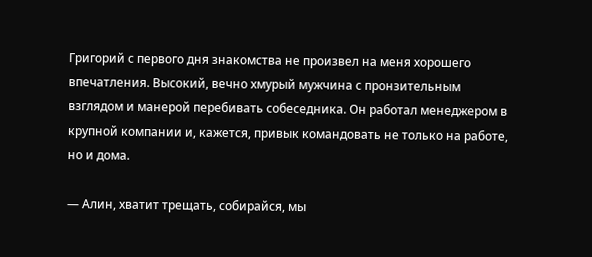Григорий с первого дня знакомства не произвел на меня хорошего впечатления. Высокий, вечно хмурый мужчина с пронзительным взглядом и манерой перебивать собеседника. Он работал менеджером в крупной компании и, кажется, привык командовать не только на работе, но и дома.

— Алин, хватит трещать, собирайся, мы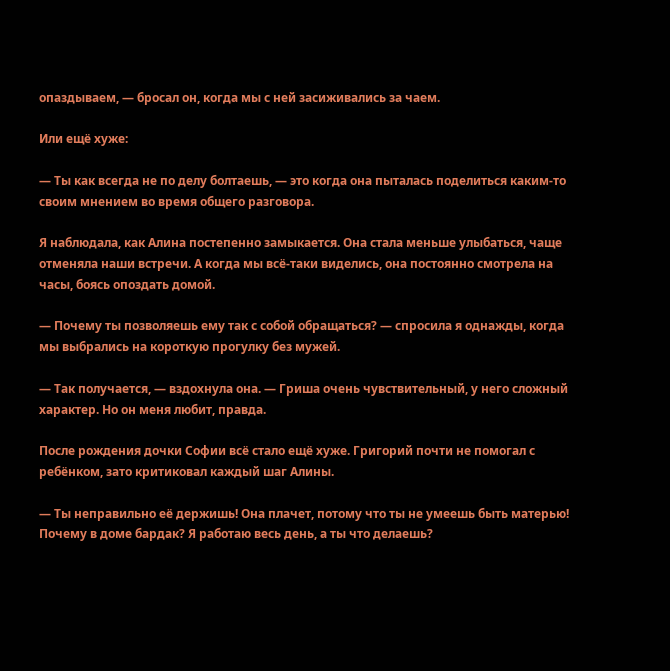опаздываем, — бросал он, когда мы с ней засиживались за чаем.

Или ещё хуже:

— Ты как всегда не по делу болтаешь, — это когда она пыталась поделиться каким-то своим мнением во время общего разговора.

Я наблюдала, как Алина постепенно замыкается. Она стала меньше улыбаться, чаще отменяла наши встречи. А когда мы всё-таки виделись, она постоянно смотрела на часы, боясь опоздать домой.

— Почему ты позволяешь ему так с собой обращаться? — спросила я однажды, когда мы выбрались на короткую прогулку без мужей.

— Так получается, — вздохнула она. — Гриша очень чувствительный, у него сложный характер. Но он меня любит, правда.

После рождения дочки Софии всё стало ещё хуже. Григорий почти не помогал с ребёнком, зато критиковал каждый шаг Алины.

— Ты неправильно её держишь! Она плачет, потому что ты не умеешь быть матерью! Почему в доме бардак? Я работаю весь день, а ты что делаешь?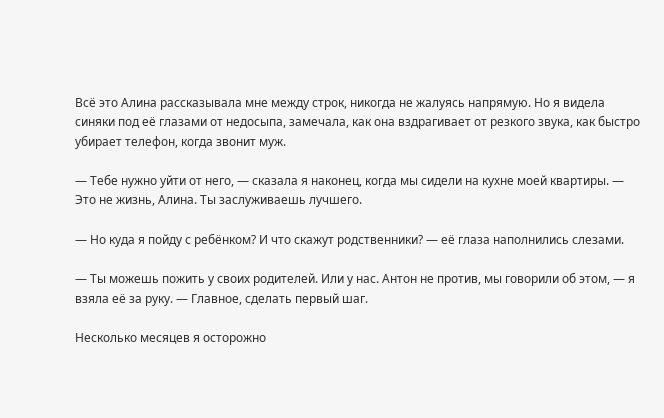Всё это Алина рассказывала мне между строк, никогда не жалуясь напрямую. Но я видела синяки под её глазами от недосыпа, замечала, как она вздрагивает от резкого звука, как быстро убирает телефон, когда звонит муж.

— Тебе нужно уйти от него, — сказала я наконец, когда мы сидели на кухне моей квартиры. — Это не жизнь, Алина. Ты заслуживаешь лучшего.

— Но куда я пойду с ребёнком? И что скажут родственники? — её глаза наполнились слезами.

— Ты можешь пожить у своих родителей. Или у нас. Антон не против, мы говорили об этом, — я взяла её за руку. — Главное, сделать первый шаг.

Несколько месяцев я осторожно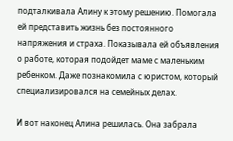подталкивала Алину к этому решению. Помогала ей представить жизнь без постоянного напряжения и страха. Показывала ей объявления о работе, которая подойдет маме с маленьким ребенком. Даже познакомила с юристом, который специализировался на семейных делах.

И вот наконец Алина решилась. Она забрала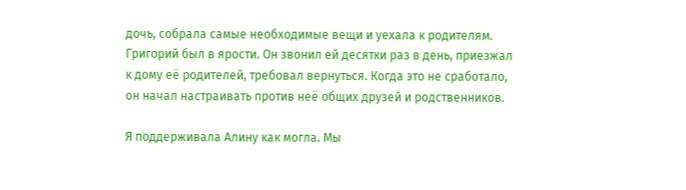дочь, собрала самые необходимые вещи и уехала к родителям. Григорий был в ярости. Он звонил ей десятки раз в день, приезжал к дому её родителей, требовал вернуться. Когда это не сработало, он начал настраивать против неё общих друзей и родственников.

Я поддерживала Алину как могла. Мы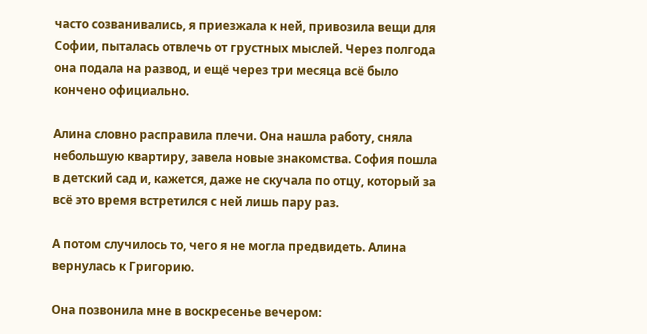часто созванивались, я приезжала к ней, привозила вещи для Софии, пыталась отвлечь от грустных мыслей. Через полгода она подала на развод, и ещё через три месяца всё было кончено официально.

Алина словно расправила плечи. Она нашла работу, сняла небольшую квартиру, завела новые знакомства. София пошла в детский сад и, кажется, даже не скучала по отцу, который за всё это время встретился с ней лишь пару раз.

А потом случилось то, чего я не могла предвидеть. Алина вернулась к Григорию.

Она позвонила мне в воскресенье вечером: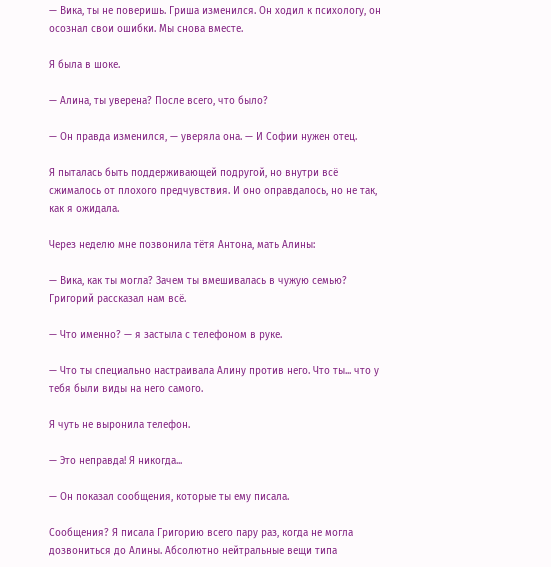— Вика, ты не поверишь. Гриша изменился. Он ходил к психологу, он осознал свои ошибки. Мы снова вместе.

Я была в шоке.

— Алина, ты уверена? После всего, что было?

— Он правда изменился, — уверяла она. — И Софии нужен отец.

Я пыталась быть поддерживающей подругой, но внутри всё сжималось от плохого предчувствия. И оно оправдалось, но не так, как я ожидала.

Через неделю мне позвонила тётя Антона, мать Алины:

— Вика, как ты могла? Зачем ты вмешивалась в чужую семью? Григорий рассказал нам всё.

— Что именно? — я застыла с телефоном в руке.

— Что ты специально настраивала Алину против него. Что ты... что у тебя были виды на него самого.

Я чуть не выронила телефон.

— Это неправда! Я никогда...

— Он показал сообщения, которые ты ему писала.

Сообщения? Я писала Григорию всего пару раз, когда не могла дозвониться до Алины. Абсолютно нейтральные вещи типа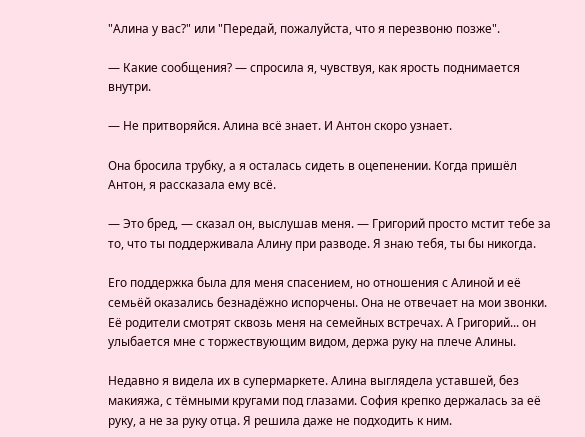"Алина у вас?" или "Передай, пожалуйста, что я перезвоню позже".

— Какие сообщения? — спросила я, чувствуя, как ярость поднимается внутри.

— Не притворяйся. Алина всё знает. И Антон скоро узнает.

Она бросила трубку, а я осталась сидеть в оцепенении. Когда пришёл Антон, я рассказала ему всё.

— Это бред, — сказал он, выслушав меня. — Григорий просто мстит тебе за то, что ты поддерживала Алину при разводе. Я знаю тебя, ты бы никогда.

Его поддержка была для меня спасением, но отношения с Алиной и её семьёй оказались безнадёжно испорчены. Она не отвечает на мои звонки. Её родители смотрят сквозь меня на семейных встречах. А Григорий... он улыбается мне с торжествующим видом, держа руку на плече Алины.

Недавно я видела их в супермаркете. Алина выглядела уставшей, без макияжа, с тёмными кругами под глазами. София крепко держалась за её руку, а не за руку отца. Я решила даже не подходить к ним.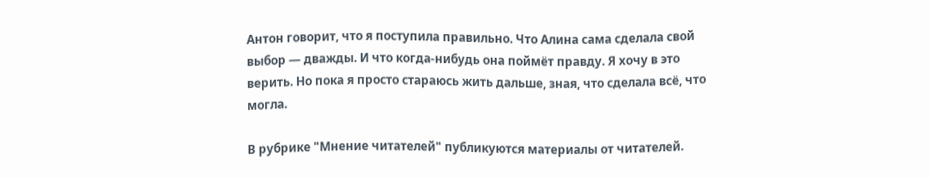Антон говорит, что я поступила правильно. Что Алина сама сделала свой выбор — дважды. И что когда-нибудь она поймёт правду. Я хочу в это верить. Но пока я просто стараюсь жить дальше, зная, что сделала всё, что могла.

В рубрике "Мнение читателей" публикуются материалы от читателей.